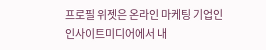프로필 위젯은 온라인 마케팅 기업인 인사이트미디어에서 내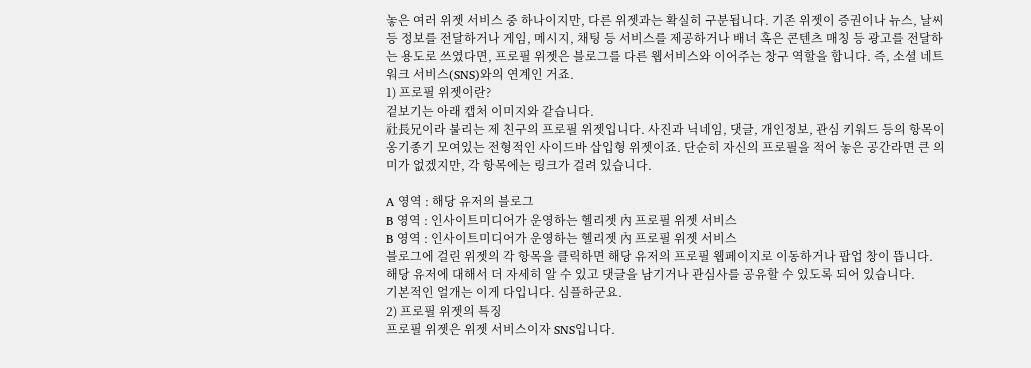놓은 여러 위젯 서비스 중 하나이지만, 다른 위젯과는 확실히 구분됩니다. 기존 위젯이 증권이나 뉴스, 날씨 등 정보를 전달하거나 게임, 메시지, 채팅 등 서비스를 제공하거나 배너 혹은 콘텐츠 매칭 등 광고를 전달하는 용도로 쓰였다면, 프로필 위젯은 블로그를 다른 웹서비스와 이어주는 창구 역할을 합니다. 즉, 소셜 네트워크 서비스(SNS)와의 연계인 거죠.
1) 프로필 위젯이란?
겉보기는 아래 캡처 이미지와 같습니다.
社長兄이라 불리는 제 친구의 프로필 위젯입니다. 사진과 닉네임, 댓글, 개인정보, 관심 키워드 등의 항목이 옹기종기 모여있는 전형적인 사이드바 삽입형 위젯이죠. 단순히 자신의 프로필을 적어 놓은 공간라면 큰 의미가 없겠지만, 각 항목에는 링크가 걸려 있습니다.

A 영역 : 해당 유저의 블로그
B 영역 : 인사이트미디어가 운영하는 헬리젯 內 프로필 위젯 서비스
B 영역 : 인사이트미디어가 운영하는 헬리젯 內 프로필 위젯 서비스
블로그에 걸린 위젯의 각 항목을 클릭하면 해당 유저의 프로필 웹페이지로 이동하거나 팝업 창이 뜹니다. 해당 유저에 대해서 더 자세히 알 수 있고 댓글을 남기거나 관심사를 공유할 수 있도록 되어 있습니다.
기본적인 얼개는 이게 다입니다. 심플하군요.
2) 프로필 위젯의 특징
프로필 위젯은 위젯 서비스이자 SNS입니다.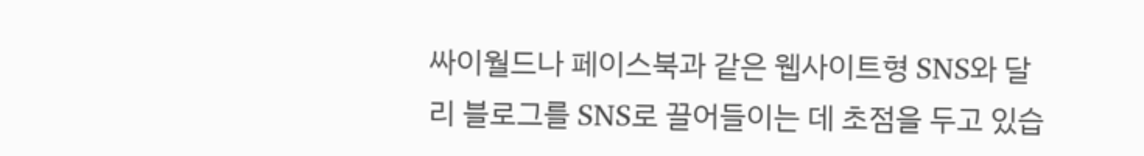싸이월드나 페이스북과 같은 웹사이트형 SNS와 달리 블로그를 SNS로 끌어들이는 데 초점을 두고 있습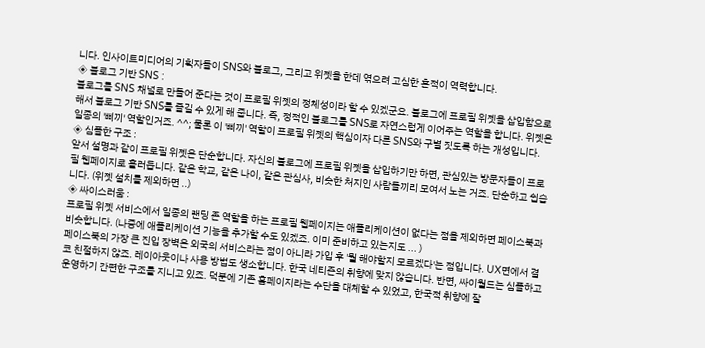니다. 인사이트미디어의 기획자들이 SNS와 블로그, 그리고 위젯을 한데 엮으려 고심한 흔적이 역력합니다.
◈ 블로그 기반 SNS :
블로그를 SNS 채널로 만들어 준다는 것이 프로필 위젯의 정체성이라 할 수 있겠군요. 블로그에 프로필 위젯을 삽입함으로 해서 블로그 기반 SNS를 즐길 수 있게 해 줍니다. 즉, 정적인 블로그를 SNS로 자연스럽게 이어주는 역할을 합니다. 위젯은 일종의 '삐끼' 역할인거죠. ^^; 물론 이 '삐끼' 역할이 프로필 위젯의 핵심이자 다른 SNS와 구별 짓도록 하는 개성입니다.
◈ 심플한 구조 :
앞서 설명과 같이 프로필 위젯은 단순합니다. 자신의 블로그에 프로필 위젯을 삽입하기만 하면, 관심있는 방문자들이 프로필 웹페이지로 흘러듭니다. 같은 학교, 같은 나이, 같은 관심사, 비슷한 처지인 사람들끼리 모여서 노는 거죠. 단순하고 쉽습니다. (위젯 설치를 제외하면 ..)
◈ 싸이스러움 :
프로필 위젯 서비스에서 일종의 랜딩 존 역할을 하는 프로필 웹페이지는 애플리케이션이 없다는 점을 제외하면 페이스북과 비슷합니다. (나중에 애플리케이션 기능을 추가할 수도 있겠죠. 이미 준비하고 있는지도 ... )
페이스북의 가장 큰 진입 장벽은 외국의 서비스라는 점이 아니라 가입 후 '뭘 해야할지 모르겠다'는 점입니다. UX면에서 결코 친절하지 않죠. 레이아웃이나 사용 방법도 생소합니다. 한국 네티즌의 취향에 맞지 않습니다. 반면, 싸이월드는 심플하고 운영하기 간편한 구조를 지니고 있죠. 덕분에 기존 홈페이지라는 수단을 대체할 수 있었고, 한국적 취향에 잘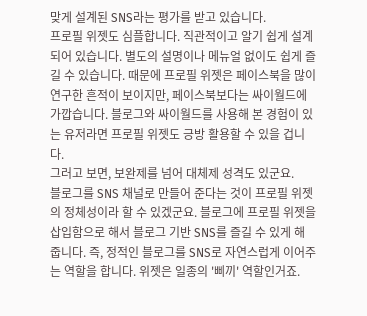맞게 설계된 SNS라는 평가를 받고 있습니다.
프로필 위젯도 심플합니다. 직관적이고 알기 쉽게 설계되어 있습니다. 별도의 설명이나 메뉴얼 없이도 쉽게 즐길 수 있습니다. 때문에 프로필 위젯은 페이스북을 많이 연구한 흔적이 보이지만, 페이스북보다는 싸이월드에 가깝습니다. 블로그와 싸이월드를 사용해 본 경험이 있는 유저라면 프로필 위젯도 긍방 활용할 수 있을 겁니다.
그러고 보면, 보완제를 넘어 대체제 성격도 있군요.
블로그를 SNS 채널로 만들어 준다는 것이 프로필 위젯의 정체성이라 할 수 있겠군요. 블로그에 프로필 위젯을 삽입함으로 해서 블로그 기반 SNS를 즐길 수 있게 해 줍니다. 즉, 정적인 블로그를 SNS로 자연스럽게 이어주는 역할을 합니다. 위젯은 일종의 '삐끼' 역할인거죠.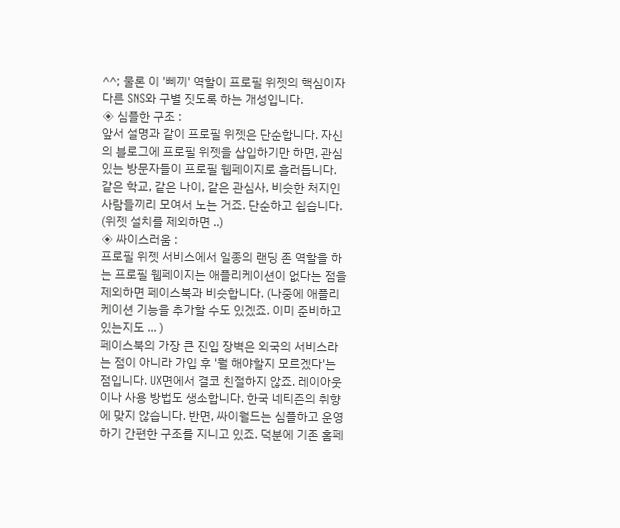^^; 물론 이 '삐끼' 역할이 프로필 위젯의 핵심이자 다른 SNS와 구별 짓도록 하는 개성입니다.
◈ 심플한 구조 :
앞서 설명과 같이 프로필 위젯은 단순합니다. 자신의 블로그에 프로필 위젯을 삽입하기만 하면, 관심있는 방문자들이 프로필 웹페이지로 흘러듭니다. 같은 학교, 같은 나이, 같은 관심사, 비슷한 처지인 사람들끼리 모여서 노는 거죠. 단순하고 쉽습니다. (위젯 설치를 제외하면 ..)
◈ 싸이스러움 :
프로필 위젯 서비스에서 일종의 랜딩 존 역할을 하는 프로필 웹페이지는 애플리케이션이 없다는 점을 제외하면 페이스북과 비슷합니다. (나중에 애플리케이션 기능을 추가할 수도 있겠죠. 이미 준비하고 있는지도 ... )
페이스북의 가장 큰 진입 장벽은 외국의 서비스라는 점이 아니라 가입 후 '뭘 해야할지 모르겠다'는 점입니다. UX면에서 결코 친절하지 않죠. 레이아웃이나 사용 방법도 생소합니다. 한국 네티즌의 취향에 맞지 않습니다. 반면, 싸이월드는 심플하고 운영하기 간편한 구조를 지니고 있죠. 덕분에 기존 홈페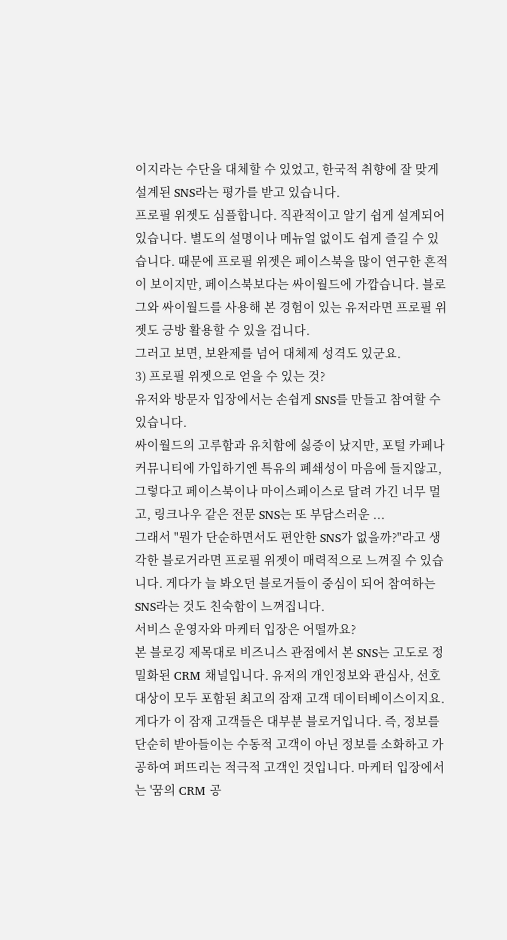이지라는 수단을 대체할 수 있었고, 한국적 취향에 잘 맞게 설계된 SNS라는 평가를 받고 있습니다.
프로필 위젯도 심플합니다. 직관적이고 알기 쉽게 설계되어 있습니다. 별도의 설명이나 메뉴얼 없이도 쉽게 즐길 수 있습니다. 때문에 프로필 위젯은 페이스북을 많이 연구한 흔적이 보이지만, 페이스북보다는 싸이월드에 가깝습니다. 블로그와 싸이월드를 사용해 본 경험이 있는 유저라면 프로필 위젯도 긍방 활용할 수 있을 겁니다.
그러고 보면, 보완제를 넘어 대체제 성격도 있군요.
3) 프로필 위젯으로 얻을 수 있는 것?
유저와 방문자 입장에서는 손쉽게 SNS를 만들고 참여할 수 있습니다.
싸이월드의 고루함과 유치함에 싫증이 났지만, 포털 카페나 커뮤니티에 가입하기엔 특유의 폐쇄성이 마음에 들지않고, 그렇다고 페이스북이나 마이스페이스로 달려 가긴 너무 멀고, 링크나우 같은 전문 SNS는 또 부담스러운 ...
그래서 "뭔가 단순하면서도 편안한 SNS가 없을까?"라고 생각한 블로거라면 프로필 위젯이 매력적으로 느껴질 수 있습니다. 게다가 늘 봐오던 블로거들이 중심이 되어 참여하는 SNS라는 것도 친숙함이 느껴집니다.
서비스 운영자와 마케터 입장은 어떨까요?
본 블로깅 제목대로 비즈니스 관점에서 본 SNS는 고도로 정밀화된 CRM 채널입니다. 유저의 개인정보와 관심사, 선호대상이 모두 포함된 최고의 잠재 고객 데이터베이스이지요. 게다가 이 잠재 고객들은 대부분 블로거입니다. 즉, 정보를 단순히 받아들이는 수동적 고객이 아닌 정보를 소화하고 가공하여 퍼뜨리는 적극적 고객인 것입니다. 마케터 입장에서는 '꿈의 CRM 공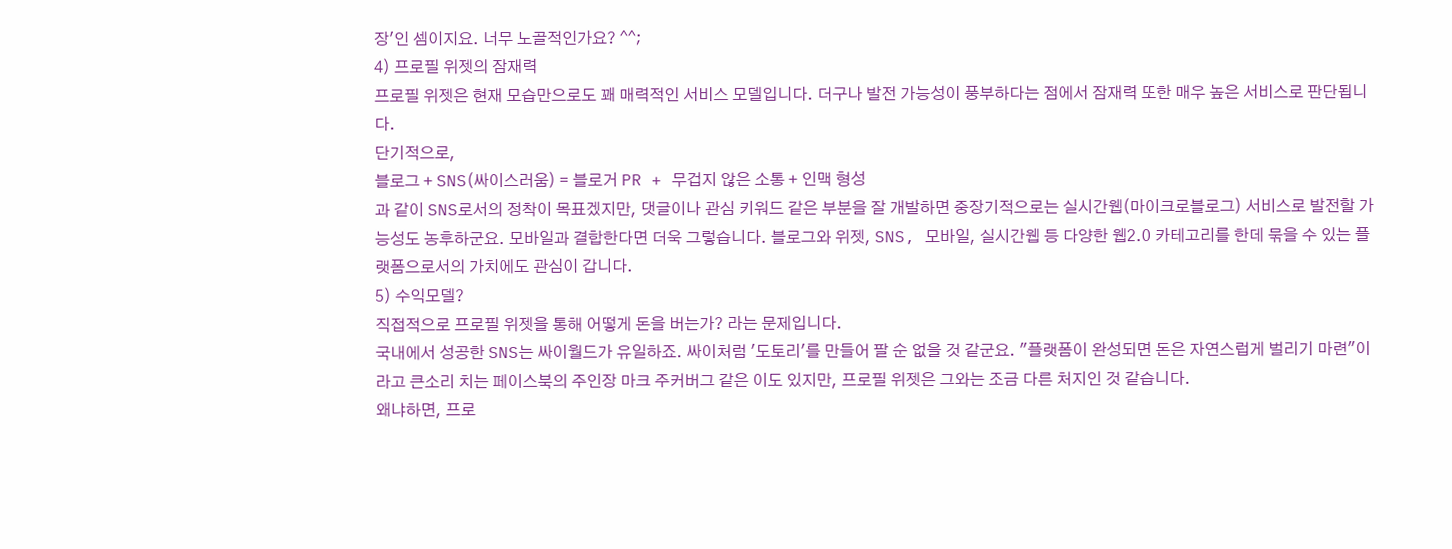장'인 셈이지요. 너무 노골적인가요? ^^;
4) 프로필 위젯의 잠재력
프로필 위젯은 현재 모습만으로도 꽤 매력적인 서비스 모델입니다. 더구나 발전 가능성이 풍부하다는 점에서 잠재력 또한 매우 높은 서비스로 판단됩니다.
단기적으로,
블로그 + SNS(싸이스러움) = 블로거 PR + 무겁지 않은 소통 + 인맥 형성
과 같이 SNS로서의 정착이 목표겠지만, 댓글이나 관심 키워드 같은 부분을 잘 개발하면 중장기적으로는 실시간웹(마이크로블로그) 서비스로 발전할 가능성도 농후하군요. 모바일과 결합한다면 더욱 그렇습니다. 블로그와 위젯, SNS, 모바일, 실시간웹 등 다양한 웹2.0 카테고리를 한데 묶을 수 있는 플랫폼으로서의 가치에도 관심이 갑니다.
5) 수익모델?
직접적으로 프로필 위젯을 통해 어떻게 돈을 버는가? 라는 문제입니다.
국내에서 성공한 SNS는 싸이월드가 유일하죠. 싸이처럼 '도토리'를 만들어 팔 순 없을 것 같군요. "플랫폼이 완성되면 돈은 자연스럽게 벌리기 마련"이라고 큰소리 치는 페이스북의 주인장 마크 주커버그 같은 이도 있지만, 프로필 위젯은 그와는 조금 다른 처지인 것 같습니다.
왜냐하면, 프로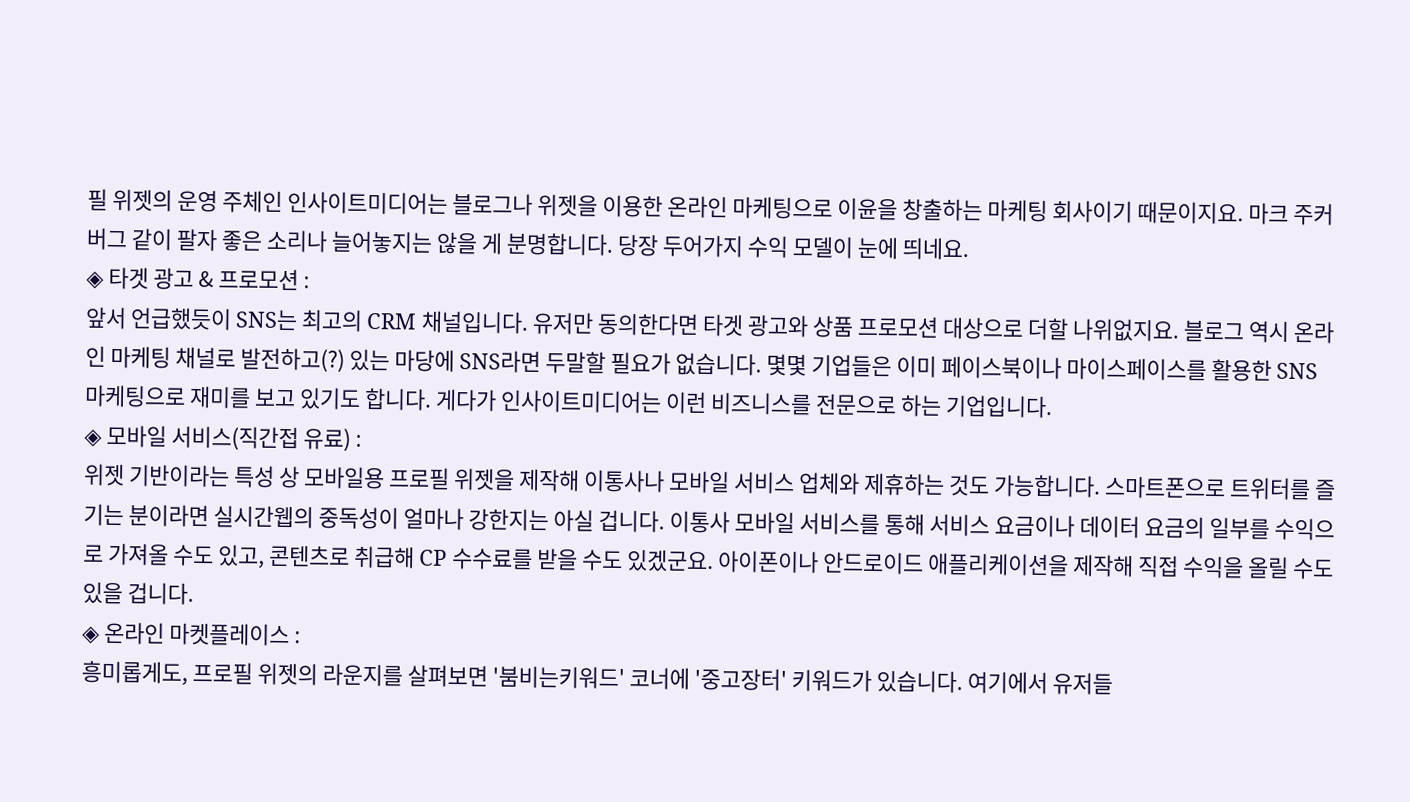필 위젯의 운영 주체인 인사이트미디어는 블로그나 위젯을 이용한 온라인 마케팅으로 이윤을 창출하는 마케팅 회사이기 때문이지요. 마크 주커버그 같이 팔자 좋은 소리나 늘어놓지는 않을 게 분명합니다. 당장 두어가지 수익 모델이 눈에 띄네요.
◈ 타겟 광고 & 프로모션 :
앞서 언급했듯이 SNS는 최고의 CRM 채널입니다. 유저만 동의한다면 타겟 광고와 상품 프로모션 대상으로 더할 나위없지요. 블로그 역시 온라인 마케팅 채널로 발전하고(?) 있는 마당에 SNS라면 두말할 필요가 없습니다. 몇몇 기업들은 이미 페이스북이나 마이스페이스를 활용한 SNS 마케팅으로 재미를 보고 있기도 합니다. 게다가 인사이트미디어는 이런 비즈니스를 전문으로 하는 기업입니다.
◈ 모바일 서비스(직간접 유료) :
위젯 기반이라는 특성 상 모바일용 프로필 위젯을 제작해 이통사나 모바일 서비스 업체와 제휴하는 것도 가능합니다. 스마트폰으로 트위터를 즐기는 분이라면 실시간웹의 중독성이 얼마나 강한지는 아실 겁니다. 이통사 모바일 서비스를 통해 서비스 요금이나 데이터 요금의 일부를 수익으로 가져올 수도 있고, 콘텐츠로 취급해 CP 수수료를 받을 수도 있겠군요. 아이폰이나 안드로이드 애플리케이션을 제작해 직접 수익을 올릴 수도 있을 겁니다.
◈ 온라인 마켓플레이스 :
흥미롭게도, 프로필 위젯의 라운지를 살펴보면 '붐비는키워드' 코너에 '중고장터' 키워드가 있습니다. 여기에서 유저들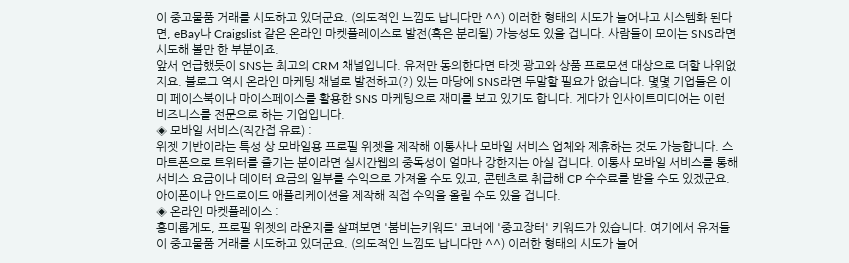이 중고물품 거래를 시도하고 있더군요. (의도적인 느낌도 납니다만 ^^) 이러한 형태의 시도가 늘어나고 시스템화 된다면, eBay나 Craigslist 같은 온라인 마켓플레이스로 발전(혹은 분리될) 가능성도 있을 겁니다. 사람들이 모이는 SNS라면 시도해 볼만 한 부분이죠.
앞서 언급했듯이 SNS는 최고의 CRM 채널입니다. 유저만 동의한다면 타겟 광고와 상품 프로모션 대상으로 더할 나위없지요. 블로그 역시 온라인 마케팅 채널로 발전하고(?) 있는 마당에 SNS라면 두말할 필요가 없습니다. 몇몇 기업들은 이미 페이스북이나 마이스페이스를 활용한 SNS 마케팅으로 재미를 보고 있기도 합니다. 게다가 인사이트미디어는 이런 비즈니스를 전문으로 하는 기업입니다.
◈ 모바일 서비스(직간접 유료) :
위젯 기반이라는 특성 상 모바일용 프로필 위젯을 제작해 이통사나 모바일 서비스 업체와 제휴하는 것도 가능합니다. 스마트폰으로 트위터를 즐기는 분이라면 실시간웹의 중독성이 얼마나 강한지는 아실 겁니다. 이통사 모바일 서비스를 통해 서비스 요금이나 데이터 요금의 일부를 수익으로 가져올 수도 있고, 콘텐츠로 취급해 CP 수수료를 받을 수도 있겠군요. 아이폰이나 안드로이드 애플리케이션을 제작해 직접 수익을 올릴 수도 있을 겁니다.
◈ 온라인 마켓플레이스 :
흥미롭게도, 프로필 위젯의 라운지를 살펴보면 '붐비는키워드' 코너에 '중고장터' 키워드가 있습니다. 여기에서 유저들이 중고물품 거래를 시도하고 있더군요. (의도적인 느낌도 납니다만 ^^) 이러한 형태의 시도가 늘어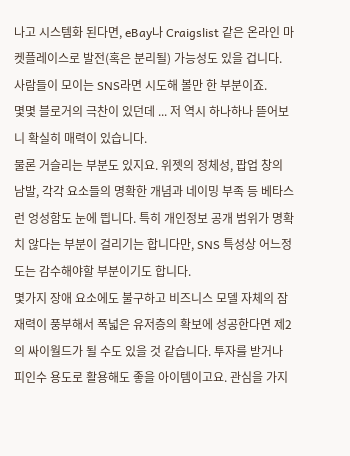나고 시스템화 된다면, eBay나 Craigslist 같은 온라인 마켓플레이스로 발전(혹은 분리될) 가능성도 있을 겁니다. 사람들이 모이는 SNS라면 시도해 볼만 한 부분이죠.
몇몇 블로거의 극찬이 있던데 ... 저 역시 하나하나 뜯어보니 확실히 매력이 있습니다.
물론 거슬리는 부분도 있지요. 위젯의 정체성, 팝업 창의 남발, 각각 요소들의 명확한 개념과 네이밍 부족 등 베타스런 엉성함도 눈에 띕니다. 특히 개인정보 공개 범위가 명확치 않다는 부분이 걸리기는 합니다만, SNS 특성상 어느정도는 감수해야할 부분이기도 합니다.
몇가지 장애 요소에도 불구하고 비즈니스 모델 자체의 잠재력이 풍부해서 폭넓은 유저층의 확보에 성공한다면 제2의 싸이월드가 될 수도 있을 것 같습니다. 투자를 받거나 피인수 용도로 활용해도 좋을 아이템이고요. 관심을 가지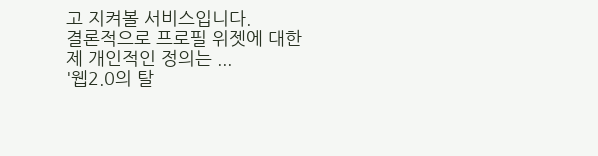고 지켜볼 서비스입니다.
결론적으로 프로필 위젯에 대한 제 개인적인 정의는 ...
'웹2.0의 탈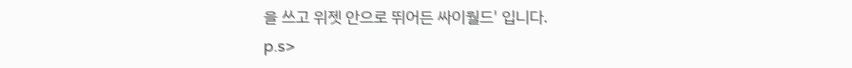을 쓰고 위젯 안으로 뛰어든 싸이월드' 입니다.
p.s>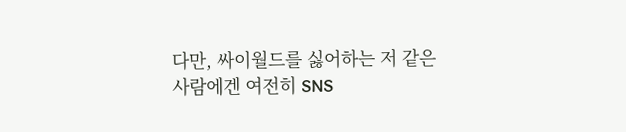다만, 싸이월드를 싫어하는 저 같은 사람에겐 여전히 SNS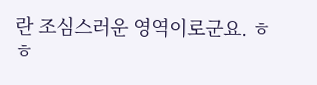란 조심스러운 영역이로군요. ㅎㅎ